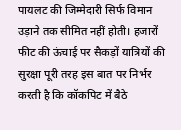पायलट की जिम्मेदारी सिर्फ विमान उड़ाने तक सीमित नहीं होती। हजारों फीट की ऊंचाई पर सैकड़ों यात्रियों की सुरक्षा पूरी तरह इस बात पर निर्भर करती है कि कॉकपिट में बैठे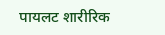पायलट शारीरिक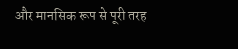और मानसिक रूप से पूरी तरह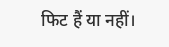फिट हैं या नहीं।